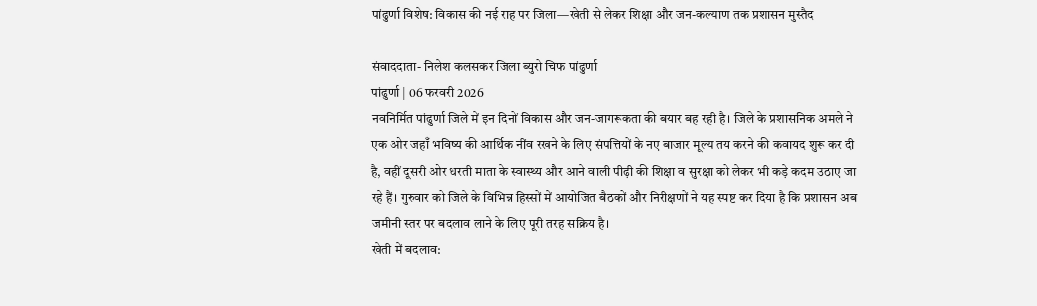पांढुर्णा विशेष: विकास की नई राह पर जिला—खेती से लेकर शिक्षा और जन-कल्याण तक प्रशासन मुस्तैद

संवाददाता- निलेश कलसकर जिला ब्युरो चिफ पांढुर्णा
पांढुर्णा | 06 फरवरी 2026
नवनिर्मित पांढुर्णा जिले में इन दिनों विकास और जन-जागरूकता की बयार बह रही है। जिले के प्रशासनिक अमले ने एक ओर जहाँ भविष्य की आर्थिक नींव रखने के लिए संपत्तियों के नए बाजार मूल्य तय करने की कवायद शुरू कर दी है, वहीं दूसरी ओर धरती माता के स्वास्थ्य और आने वाली पीढ़ी की शिक्षा व सुरक्षा को लेकर भी कड़े कदम उठाए जा रहे हैं। गुरुवार को जिले के विभिन्न हिस्सों में आयोजित बैठकों और निरीक्षणों ने यह स्पष्ट कर दिया है कि प्रशासन अब जमीनी स्तर पर बदलाव लाने के लिए पूरी तरह सक्रिय है।
खेती में बदलाव: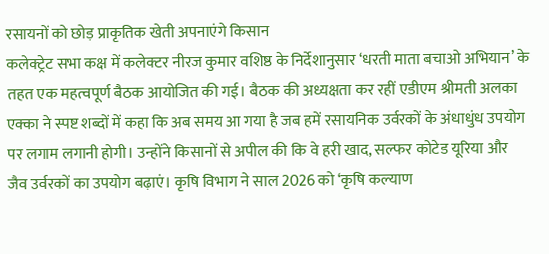रसायनों को छोड़ प्राकृतिक खेती अपनाएंगे किसान
कलेक्ट्रेट सभा कक्ष में कलेक्टर नीरज कुमार वशिष्ठ के निर्देशानुसार ‘धरती माता बचाओ अभियान’ के तहत एक महत्वपूर्ण बैठक आयोजित की गई। बैठक की अध्यक्षता कर रहीं एडीएम श्रीमती अलका एक्का ने स्पष्ट शब्दों में कहा कि अब समय आ गया है जब हमें रसायनिक उर्वरकों के अंधाधुंध उपयोग पर लगाम लगानी होगी। उन्होंने किसानों से अपील की कि वे हरी खाद, सल्फर कोटेड यूरिया और जैव उर्वरकों का उपयोग बढ़ाएं। कृषि विभाग ने साल 2026 को ‘कृषि कल्याण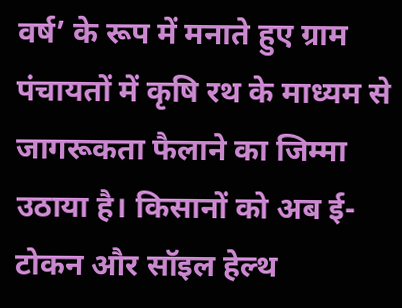वर्ष’ के रूप में मनाते हुए ग्राम पंचायतों में कृषि रथ के माध्यम से जागरूकता फैलाने का जिम्मा उठाया है। किसानों को अब ई-टोकन और सॉइल हेल्थ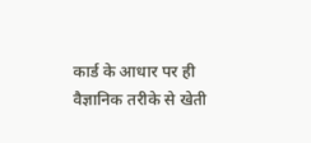कार्ड के आधार पर ही वैज्ञानिक तरीके से खेती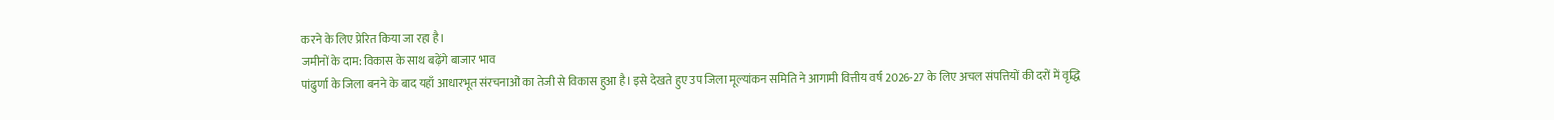करने के लिए प्रेरित किया जा रहा है।
जमीनों के दाम: विकास के साथ बढ़ेंगे बाजार भाव
पांढुर्णा के जिला बनने के बाद यहाँ आधारभूत संरचनाओं का तेजी से विकास हुआ है। इसे देखते हुए उप जिला मूल्यांकन समिति ने आगामी वित्तीय वर्ष 2026-27 के लिए अचल संपत्तियों की दरों में वृद्धि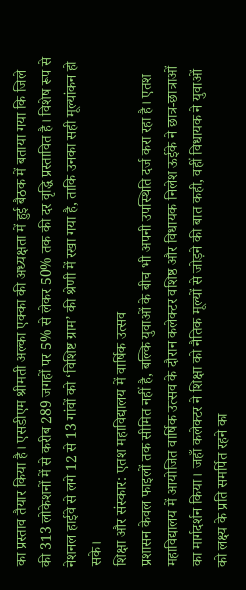का प्रस्ताव तैयार किया है। एसडीएम श्रीमती अल्का एक्का की अध्यक्षता में हुई बैठक में बताया गया कि जिले की 313 लोकेशनों में से करीब 289 जगहों पर 5% से लेकर 50% तक की दर वृद्धि प्रस्तावित है। विशेष रूप से नेशनल हाईवे से लगे 12 से 13 गांवों को ‘विशिष्ट ग्राम’ की श्रेणी में रखा गया है, ताकि उनका सही मूल्यांकन हो सके।
शिक्षा और संस्कार: एतश महाविद्यालय में वार्षिक उत्सव
प्रशासन केवल फाइलों तक सीमित नहीं है, बल्कि युवाओं के बीच भी अपनी उपस्थिति दर्ज करा रहा है। एतश महाविद्यालय में आयोजित वार्षिक उत्सव के दौरान कलेक्टर वशिष्ठ और विधायक निलेश ऊईके ने छात्र-छात्राओं का मार्गदर्शन किया। जहाँ कलेक्टर ने शिक्षा को नैतिक मूल्यों से जोड़ने की बात कही, वहीं विधायक ने युवाओं को लक्ष्य के प्रति समर्पित रहने का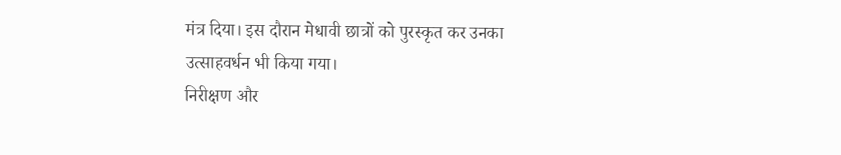मंत्र दिया। इस दौरान मेधावी छात्रों को पुरस्कृत कर उनका उत्साहवर्धन भी किया गया।
निरीक्षण और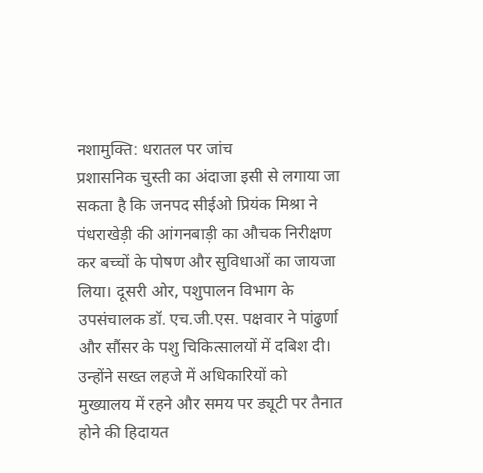नशामुक्ति: धरातल पर जांच
प्रशासनिक चुस्ती का अंदाजा इसी से लगाया जा सकता है कि जनपद सीईओ प्रियंक मिश्रा ने पंधराखेड़ी की आंगनबाड़ी का औचक निरीक्षण कर बच्चों के पोषण और सुविधाओं का जायजा लिया। दूसरी ओर, पशुपालन विभाग के उपसंचालक डॉ. एच.जी.एस. पक्षवार ने पांढुर्णा और सौंसर के पशु चिकित्सालयों में दबिश दी। उन्होंने सख्त लहजे में अधिकारियों को मुख्यालय में रहने और समय पर ड्यूटी पर तैनात होने की हिदायत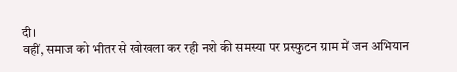दी।
वहीं, समाज को भीतर से खोखला कर रही नशे की समस्या पर प्रस्फुटन ग्राम में जन अभियान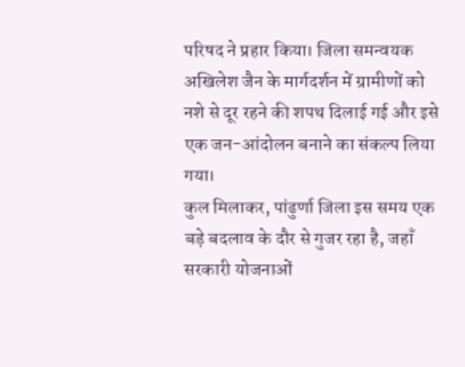परिषद ने प्रहार किया। जिला समन्वयक अखिलेश जैन के मार्गदर्शन में ग्रामीणों को नशे से दूर रहने की शपथ दिलाई गई और इसे एक जन-आंदोलन बनाने का संकल्प लिया गया।
कुल मिलाकर, पांढुर्णा जिला इस समय एक बड़े बदलाव के दौर से गुजर रहा है, जहाँ सरकारी योजनाओं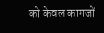को केवल कागजों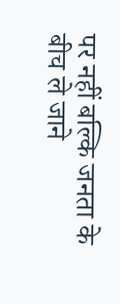पर नहीं बल्कि जनता के बीच ले जाने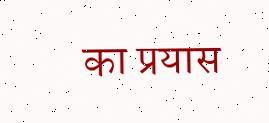का प्रयास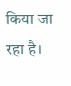किया जा रहा है।